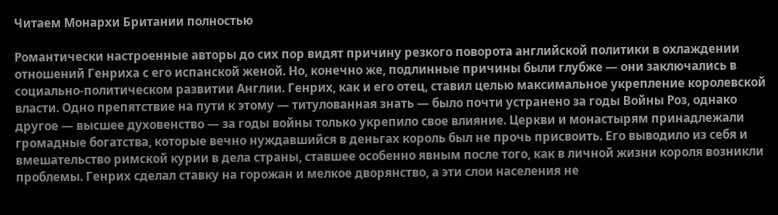Читаем Монархи Британии полностью

Романтически настроенные авторы до сих пор видят причину резкого поворота английской политики в охлаждении отношений Генриха с его испанской женой. Но, конечно же, подлинные причины были глубже — они заключались в социально-политическом развитии Англии. Генрих, как и его отец, ставил целью максимальное укрепление королевской власти. Одно препятствие на пути к этому — титулованная знать — было почти устранено за годы Войны Роз, однако другое — высшее духовенство — за годы войны только укрепило свое влияние. Церкви и монастырям принадлежали громадные богатства, которые вечно нуждавшийся в деньгах король был не прочь присвоить. Его выводило из себя и вмешательство римской курии в дела страны, ставшее особенно явным после того, как в личной жизни короля возникли проблемы. Генрих сделал ставку на горожан и мелкое дворянство, а эти слои населения не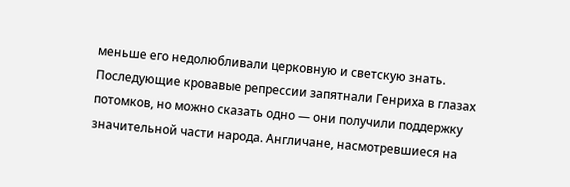меньше его недолюбливали церковную и светскую знать. Последующие кровавые репрессии запятнали Генриха в глазах потомков, но можно сказать одно — они получили поддержку значительной части народа. Англичане, насмотревшиеся на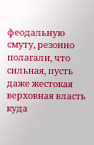феодальную смуту, резонно полагали, что сильная, пусть даже жестокая верховная власть куда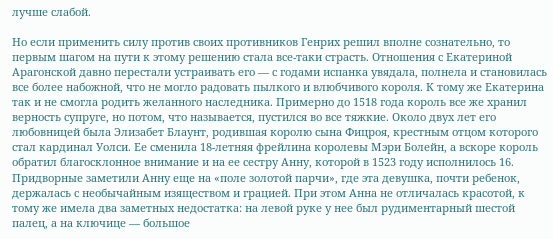лучше слабой.

Но если применить силу против своих противников Генрих решил вполне сознательно, то первым шагом на пути к этому решению стала все-таки страсть. Отношения с Екатериной Арагонской давно перестали устраивать его — с годами испанка увядала, полнела и становилась все более набожной, что не могло радовать пылкого и влюбчивого короля. К тому же Екатерина так и не смогла родить желанного наследника. Примерно до 1518 года король все же хранил верность супруге, но потом, что называется, пустился во все тяжкие. Около двух лет его любовницей была Элизабет Блаунт, родившая королю сына Фицроя, крестным отцом которого стал кардинал Уолси. Ее сменила 18-летняя фрейлина королевы Мэри Болейн, а вскоре король обратил благосклонное внимание и на ее сестру Анну, которой в 1523 году исполнилось 16. Придворные заметили Анну еще на «поле золотой парчи», где эта девушка, почти ребенок, держалась с необычайным изяществом и грацией. При этом Анна не отличалась красотой, к тому же имела два заметных недостатка: на левой руке у нее был рудиментарный шестой палец, а на ключице — большое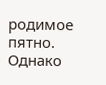родимое пятно. Однако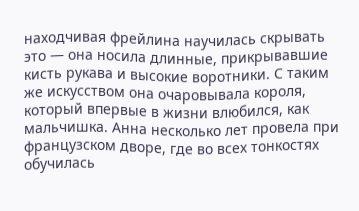находчивая фрейлина научилась скрывать это — она носила длинные, прикрывавшие кисть рукава и высокие воротники. С таким же искусством она очаровывала короля, который впервые в жизни влюбился, как мальчишка. Анна несколько лет провела при французском дворе, где во всех тонкостях обучилась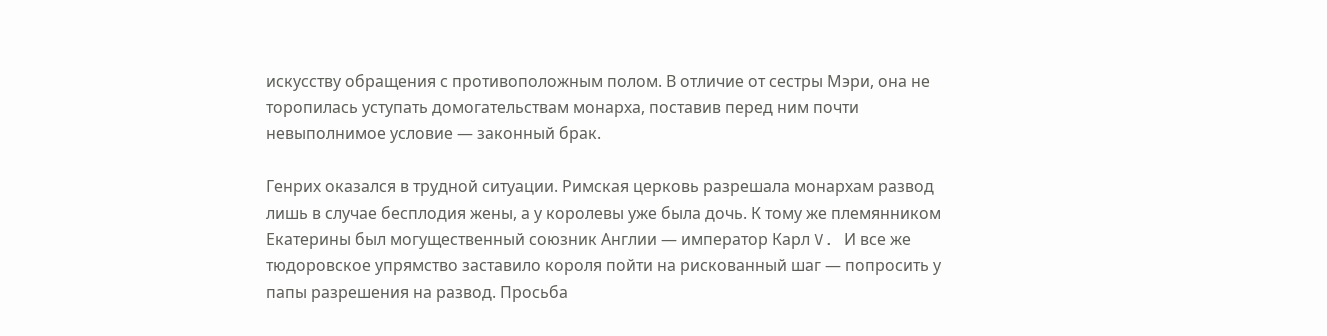искусству обращения с противоположным полом. В отличие от сестры Мэри, она не торопилась уступать домогательствам монарха, поставив перед ним почти невыполнимое условие — законный брак.

Генрих оказался в трудной ситуации. Римская церковь разрешала монархам развод лишь в случае бесплодия жены, а у королевы уже была дочь. К тому же племянником Екатерины был могущественный союзник Англии — император Карл V. И все же тюдоровское упрямство заставило короля пойти на рискованный шаг — попросить у папы разрешения на развод. Просьба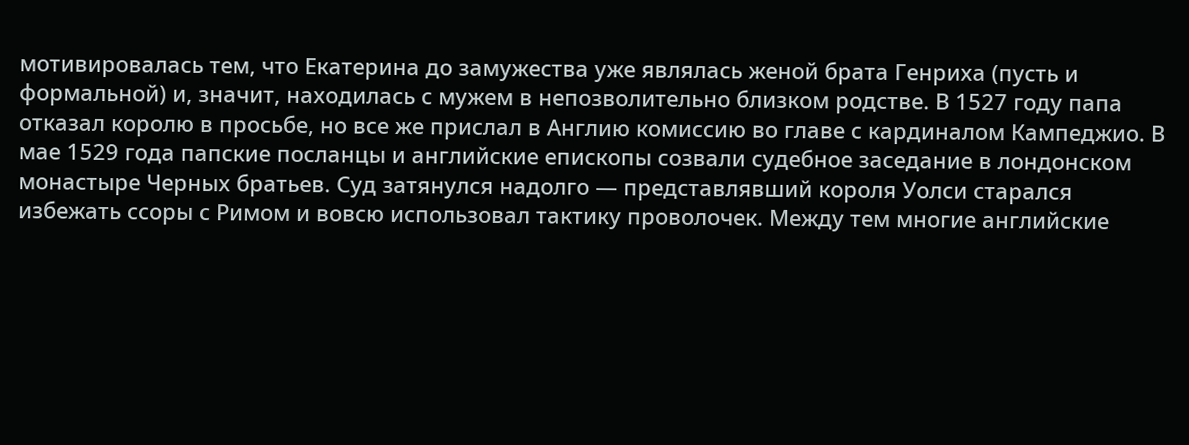мотивировалась тем, что Екатерина до замужества уже являлась женой брата Генриха (пусть и формальной) и, значит, находилась с мужем в непозволительно близком родстве. В 1527 году папа отказал королю в просьбе, но все же прислал в Англию комиссию во главе с кардиналом Кампеджио. В мае 1529 года папские посланцы и английские епископы созвали судебное заседание в лондонском монастыре Черных братьев. Суд затянулся надолго — представлявший короля Уолси старался избежать ссоры с Римом и вовсю использовал тактику проволочек. Между тем многие английские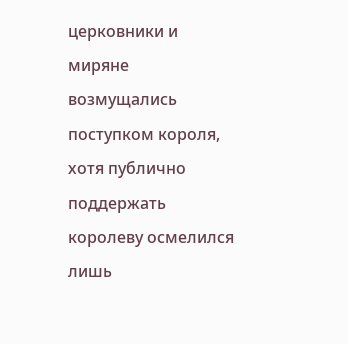церковники и миряне возмущались поступком короля, хотя публично поддержать королеву осмелился лишь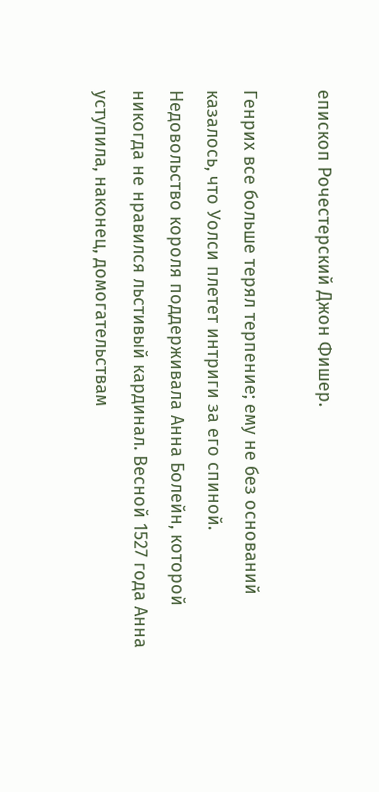епископ Рочестерский Джон Фишер.

Генрих все больше терял терпение; ему не без оснований казалось, что Уолси плетет интриги за его спиной. Недовольство короля поддерживала Анна Болейн, которой никогда не нравился льстивый кардинал. Весной 1527 года Анна уступила, наконец, домогательствам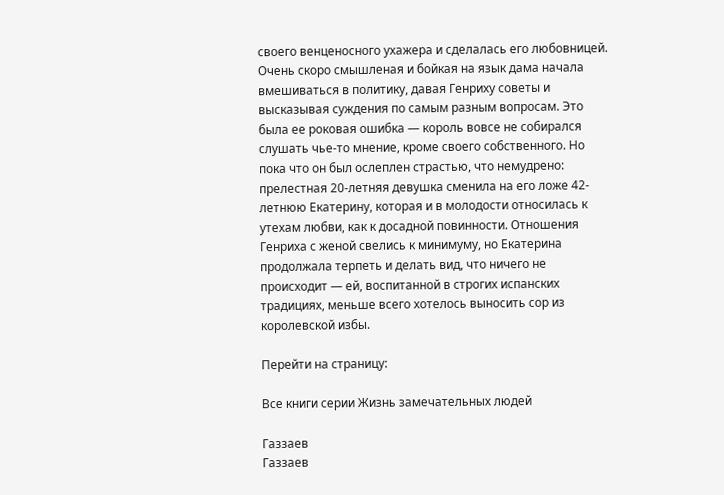своего венценосного ухажера и сделалась его любовницей. Очень скоро смышленая и бойкая на язык дама начала вмешиваться в политику, давая Генриху советы и высказывая суждения по самым разным вопросам. Это была ее роковая ошибка — король вовсе не собирался слушать чье-то мнение, кроме своего собственного. Но пока что он был ослеплен страстью, что немудрено: прелестная 20-летняя девушка сменила на его ложе 42-летнюю Екатерину, которая и в молодости относилась к утехам любви, как к досадной повинности. Отношения Генриха с женой свелись к минимуму, но Екатерина продолжала терпеть и делать вид, что ничего не происходит — ей, воспитанной в строгих испанских традициях, меньше всего хотелось выносить сор из королевской избы.

Перейти на страницу:

Все книги серии Жизнь замечательных людей

Газзаев
Газзаев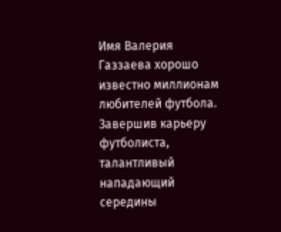Имя Валерия Газзаева хорошо известно миллионам любителей футбола. Завершив карьеру футболиста, талантливый нападающий середины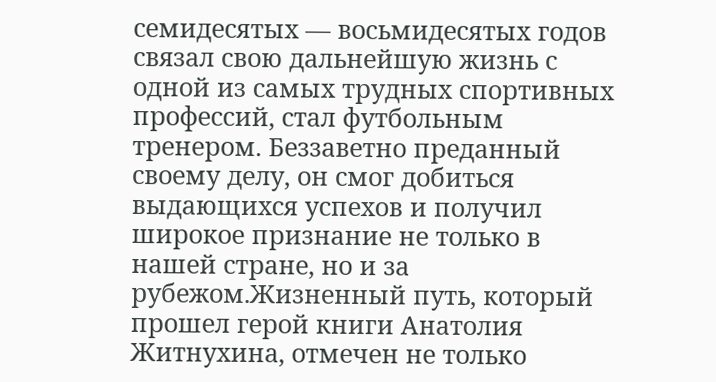семидесятых — восьмидесятых годов связал свою дальнейшую жизнь с одной из самых трудных спортивных профессий, стал футбольным тренером. Беззаветно преданный своему делу, он смог добиться выдающихся успехов и получил широкое признание не только в нашей стране, но и за рубежом.Жизненный путь, который прошел герой книги Анатолия Житнухина, отмечен не только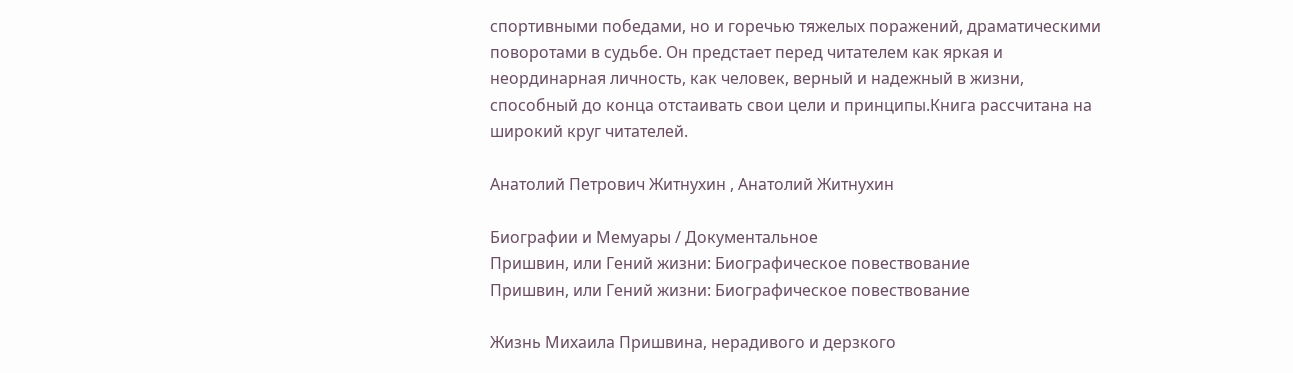спортивными победами, но и горечью тяжелых поражений, драматическими поворотами в судьбе. Он предстает перед читателем как яркая и неординарная личность, как человек, верный и надежный в жизни, способный до конца отстаивать свои цели и принципы.Книга рассчитана на широкий круг читателей.

Анатолий Петрович Житнухин , Анатолий Житнухин

Биографии и Мемуары / Документальное
Пришвин, или Гений жизни: Биографическое повествование
Пришвин, или Гений жизни: Биографическое повествование

Жизнь Михаила Пришвина, нерадивого и дерзкого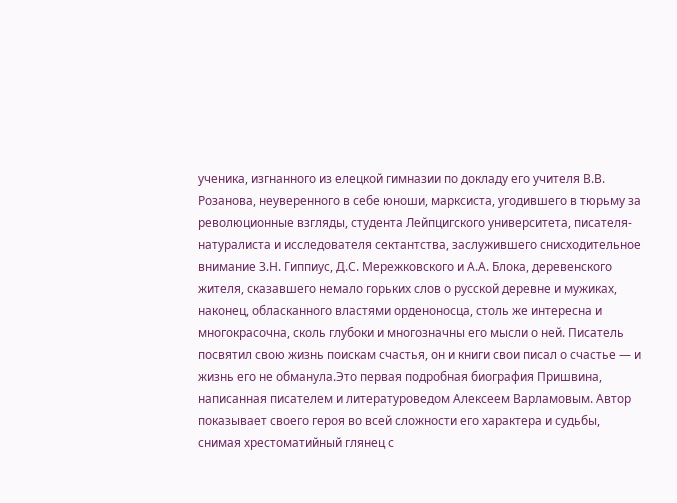ученика, изгнанного из елецкой гимназии по докладу его учителя В.В. Розанова, неуверенного в себе юноши, марксиста, угодившего в тюрьму за революционные взгляды, студента Лейпцигского университета, писателя-натуралиста и исследователя сектантства, заслужившего снисходительное внимание З.Н. Гиппиус, Д.С. Мережковского и А.А. Блока, деревенского жителя, сказавшего немало горьких слов о русской деревне и мужиках, наконец, обласканного властями орденоносца, столь же интересна и многокрасочна, сколь глубоки и многозначны его мысли о ней. Писатель посвятил свою жизнь поискам счастья, он и книги свои писал о счастье — и жизнь его не обманула.Это первая подробная биография Пришвина, написанная писателем и литературоведом Алексеем Варламовым. Автор показывает своего героя во всей сложности его характера и судьбы, снимая хрестоматийный глянец с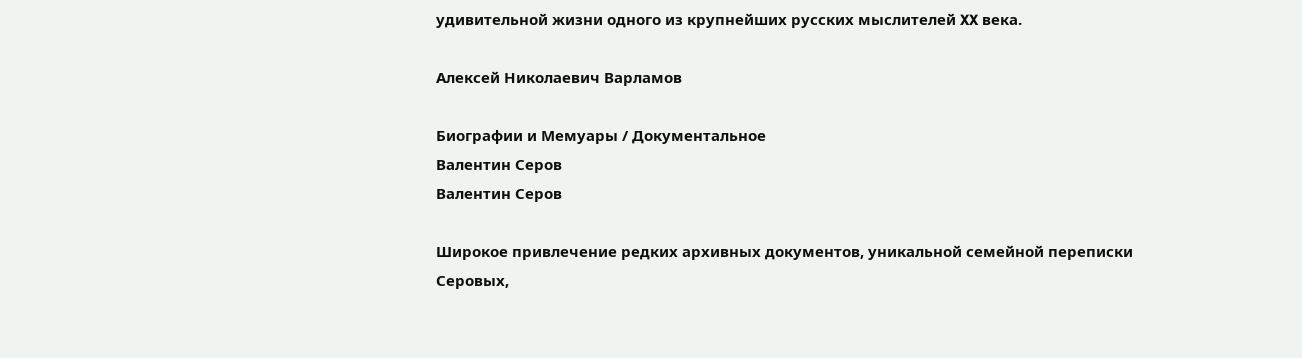удивительной жизни одного из крупнейших русских мыслителей XX века.

Алексей Николаевич Варламов

Биографии и Мемуары / Документальное
Валентин Серов
Валентин Серов

Широкое привлечение редких архивных документов, уникальной семейной переписки Серовых,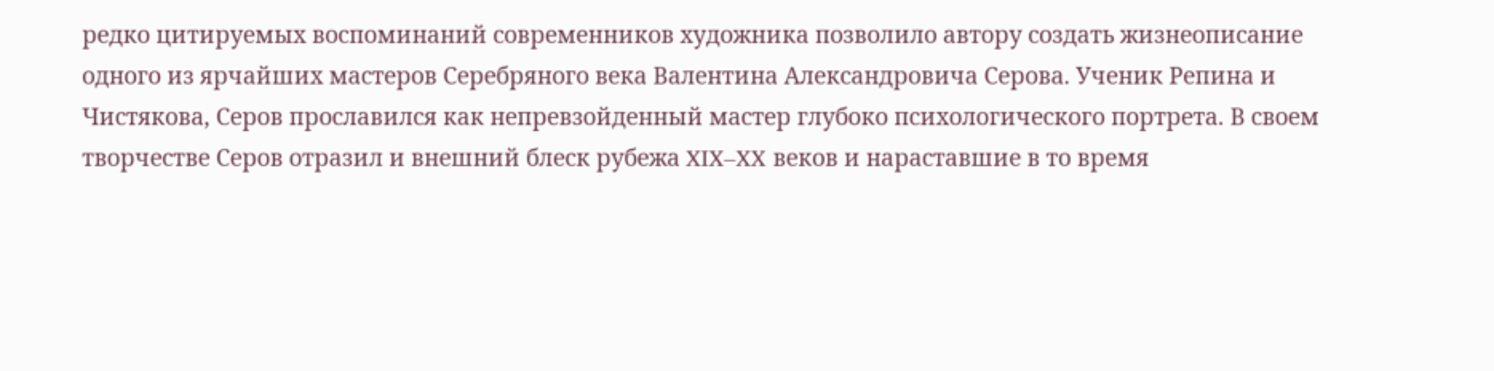редко цитируемых воспоминаний современников художника позволило автору создать жизнеописание одного из ярчайших мастеров Серебряного века Валентина Александровича Серова. Ученик Репина и Чистякова, Серов прославился как непревзойденный мастер глубоко психологического портрета. В своем творчестве Серов отразил и внешний блеск рубежа XIX–XX веков и нараставшие в то время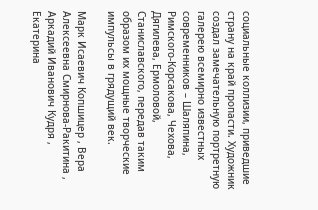социальные коллизии, приведшие страну на край пропасти. Художник создал замечательную портретную галерею всемирно известных современников – Шаляпина, Римского-Корсакова, Чехова, Дягилева, Ермоловой, Станиславского, передав таким образом их мощные творческие импульсы в грядущий век.

Марк Исаевич Копшицер , Вера Алексеевна Смирнова-Ракитина , Аркадий Иванович Кудря , Екатерина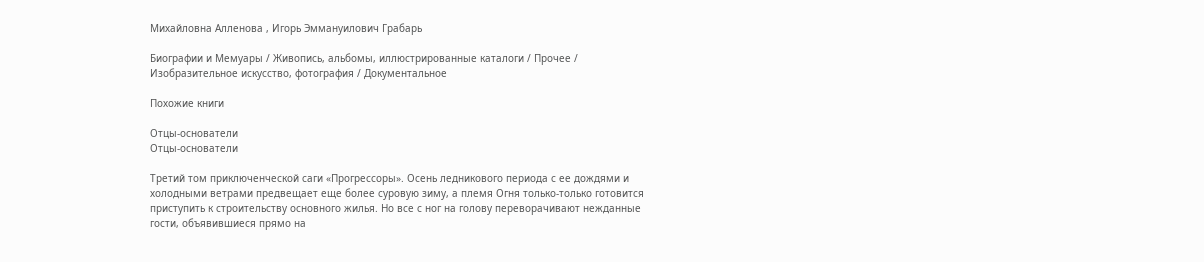Михайловна Алленова , Игорь Эммануилович Грабарь

Биографии и Мемуары / Живопись, альбомы, иллюстрированные каталоги / Прочее / Изобразительное искусство, фотография / Документальное

Похожие книги

Отцы-основатели
Отцы-основатели

Третий том приключенческой саги «Прогрессоры». Осень ледникового периода с ее дождями и холодными ветрами предвещает еще более суровую зиму, а племя Огня только-только готовится приступить к строительству основного жилья. Но все с ног на голову переворачивают нежданные гости, объявившиеся прямо на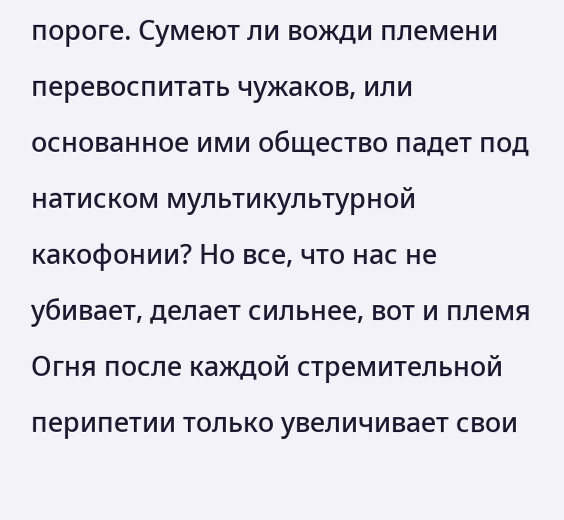пороге. Сумеют ли вожди племени перевоспитать чужаков, или основанное ими общество падет под натиском мультикультурной какофонии? Но все, что нас не убивает, делает сильнее, вот и племя Огня после каждой стремительной перипетии только увеличивает свои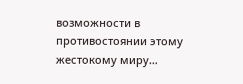возможности в противостоянии этому жестокому миру…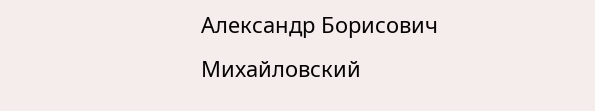Александр Борисович Михайловский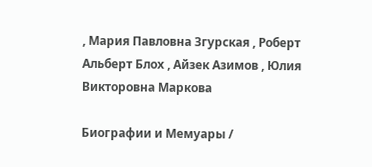, Мария Павловна Згурская , Роберт Альберт Блох , Айзек Азимов , Юлия Викторовна Маркова

Биографии и Мемуары /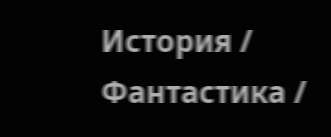История / Фантастика /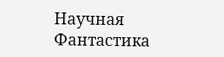Научная Фантастика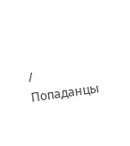/ Попаданцы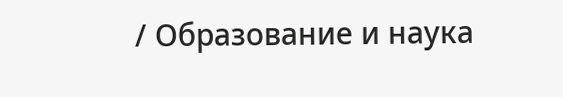/ Образование и наука